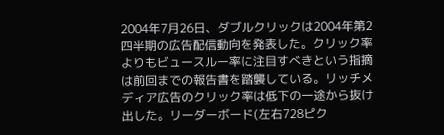2004年7月26日、ダブルクリックは2004年第2四半期の広告配信動向を発表した。クリック率よりもビュースルー率に注目すべきという指摘は前回までの報告書を踏襲している。リッチメディア広告のクリック率は低下の一途から抜け出した。リーダーボード(左右728ピク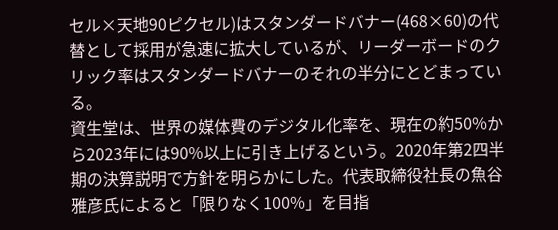セル×天地90ピクセル)はスタンダードバナー(468×60)の代替として採用が急速に拡大しているが、リーダーボードのクリック率はスタンダードバナーのそれの半分にとどまっている。
資生堂は、世界の媒体費のデジタル化率を、現在の約50%から2023年には90%以上に引き上げるという。2020年第2四半期の決算説明で方針を明らかにした。代表取締役社長の魚谷雅彦氏によると「限りなく100%」を目指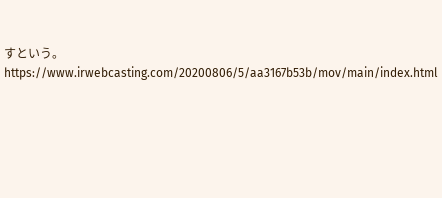すという。 https://www.irwebcasting.com/20200806/5/aa3167b53b/mov/main/index.html